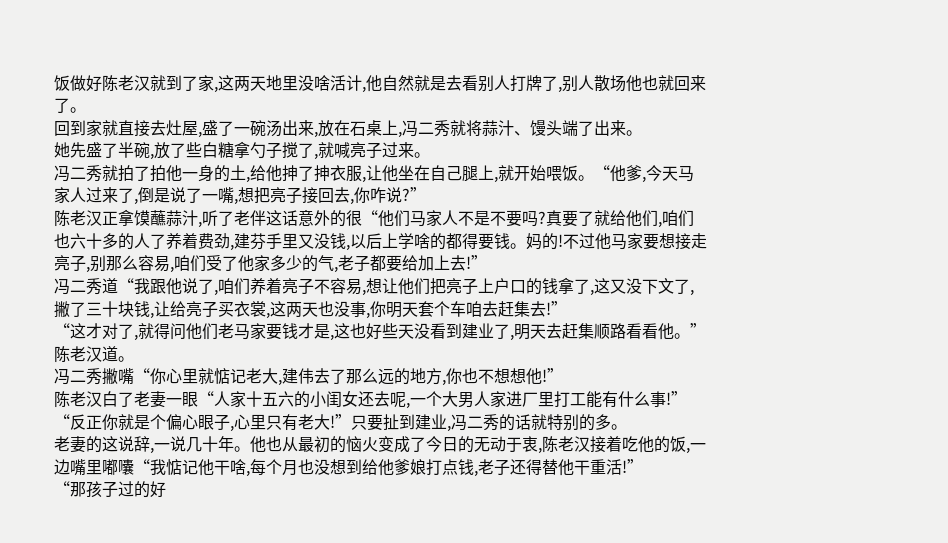饭做好陈老汉就到了家,这两天地里没啥活计,他自然就是去看别人打牌了,别人散场他也就回来了。
回到家就直接去灶屋,盛了一碗汤出来,放在石桌上,冯二秀就将蒜汁、馒头端了出来。
她先盛了半碗,放了些白糖拿勺子搅了,就喊亮子过来。
冯二秀就拍了拍他一身的土,给他抻了抻衣服,让他坐在自己腿上,就开始喂饭。“他爹,今天马家人过来了,倒是说了一嘴,想把亮子接回去,你咋说?”
陈老汉正拿馍蘸蒜汁,听了老伴这话意外的很“他们马家人不是不要吗?真要了就给他们,咱们也六十多的人了养着费劲,建芬手里又没钱,以后上学啥的都得要钱。妈的!不过他马家要想接走亮子,别那么容易,咱们受了他家多少的气,老子都要给加上去!”
冯二秀道“我跟他说了,咱们养着亮子不容易,想让他们把亮子上户口的钱拿了,这又没下文了,撇了三十块钱,让给亮子买衣裳,这两天也没事,你明天套个车咱去赶集去!”
“这才对了,就得问他们老马家要钱才是,这也好些天没看到建业了,明天去赶集顺路看看他。”陈老汉道。
冯二秀撇嘴“你心里就惦记老大,建伟去了那么远的地方,你也不想想他!”
陈老汉白了老妻一眼“人家十五六的小闺女还去呢,一个大男人家进厂里打工能有什么事!”
“反正你就是个偏心眼子,心里只有老大!”只要扯到建业,冯二秀的话就特别的多。
老妻的这说辞,一说几十年。他也从最初的恼火变成了今日的无动于衷,陈老汉接着吃他的饭,一边嘴里嘟囔“我惦记他干啥,每个月也没想到给他爹娘打点钱,老子还得替他干重活!”
“那孩子过的好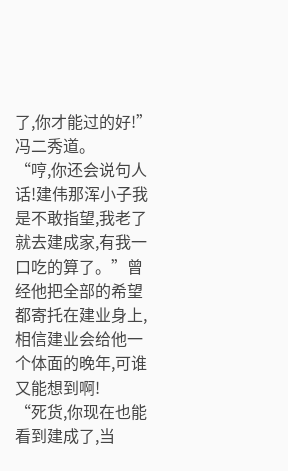了,你才能过的好!”冯二秀道。
“哼,你还会说句人话!建伟那浑小子我是不敢指望,我老了就去建成家,有我一口吃的算了。”曾经他把全部的希望都寄托在建业身上,相信建业会给他一个体面的晚年,可谁又能想到啊!
“死货,你现在也能看到建成了,当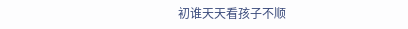初谁天天看孩子不顺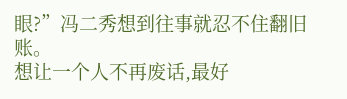眼?”冯二秀想到往事就忍不住翻旧账。
想让一个人不再废话,最好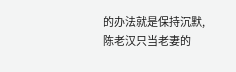的办法就是保持沉默,陈老汉只当老妻的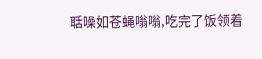聒噪如苍蝇嗡嗡,吃完了饭领着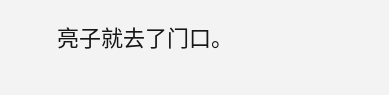亮子就去了门口。